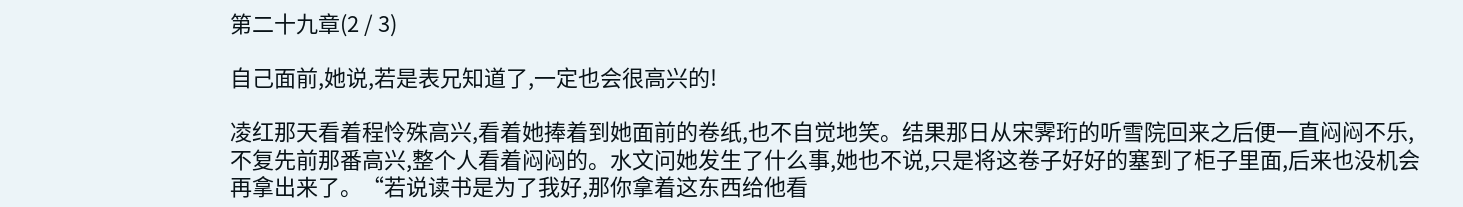第二十九章(2 / 3)

自己面前,她说,若是表兄知道了,一定也会很高兴的!

凌红那天看着程怜殊高兴,看着她捧着到她面前的卷纸,也不自觉地笑。结果那日从宋霁珩的听雪院回来之后便一直闷闷不乐,不复先前那番高兴,整个人看着闷闷的。水文问她发生了什么事,她也不说,只是将这卷子好好的塞到了柜子里面,后来也没机会再拿出来了。“若说读书是为了我好,那你拿着这东西给他看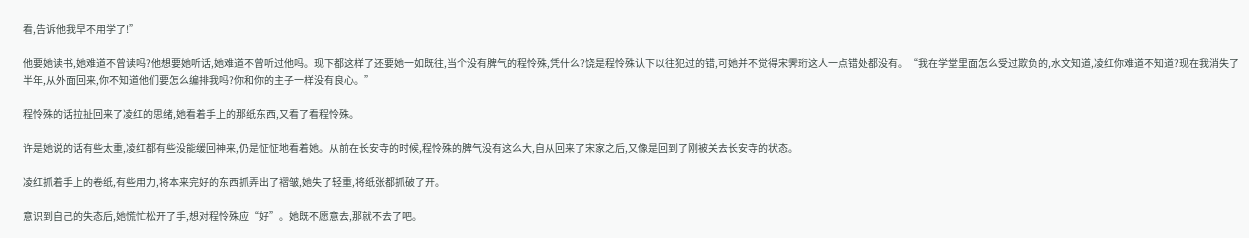看,告诉他我早不用学了!”

他要她读书,她难道不曾读吗?他想要她听话,她难道不曾听过他吗。现下都这样了还要她一如既往,当个没有脾气的程怜殊,凭什么?饶是程怜殊认下以往犯过的错,可她并不觉得宋霁珩这人一点错处都没有。“我在学堂里面怎么受过欺负的,水文知道,凌红你难道不知道?现在我消失了半年,从外面回来,你不知道他们要怎么编排我吗?你和你的主子一样没有良心。”

程怜殊的话拉扯回来了凌红的思绪,她看着手上的那纸东西,又看了看程怜殊。

许是她说的话有些太重,凌红都有些没能缓回神来,仍是怔怔地看着她。从前在长安寺的时候,程怜殊的脾气没有这么大,自从回来了宋家之后,又像是回到了刚被关去长安寺的状态。

凌红抓着手上的卷纸,有些用力,将本来完好的东西抓弄出了褶皱,她失了轻重,将纸张都抓破了开。

意识到自己的失态后,她慌忙松开了手,想对程怜殊应“好”。她既不愿意去,那就不去了吧。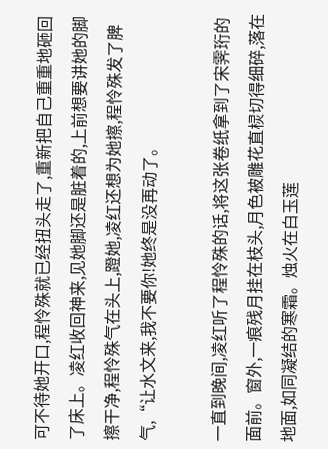可不待她开口,程怜殊就已经扭头走了,重新把自己重重地砸回了床上。凌红收回神来,见她脚还是脏着的,上前想要讲她的脚擦干净,程怜殊气在头上,蹬她,凌红还想为她擦,程怜殊发了脾气,“让水文来,我不要你!她终是没再动了。

一直到晚间,凌红听了程怜殊的话,将这张卷纸拿到了宋霁珩的面前。窗外,一痕残月挂在枝头,月色被雕花直棂切得细碎,落在地面,如同凝结的寒霜。烛火在白玉莲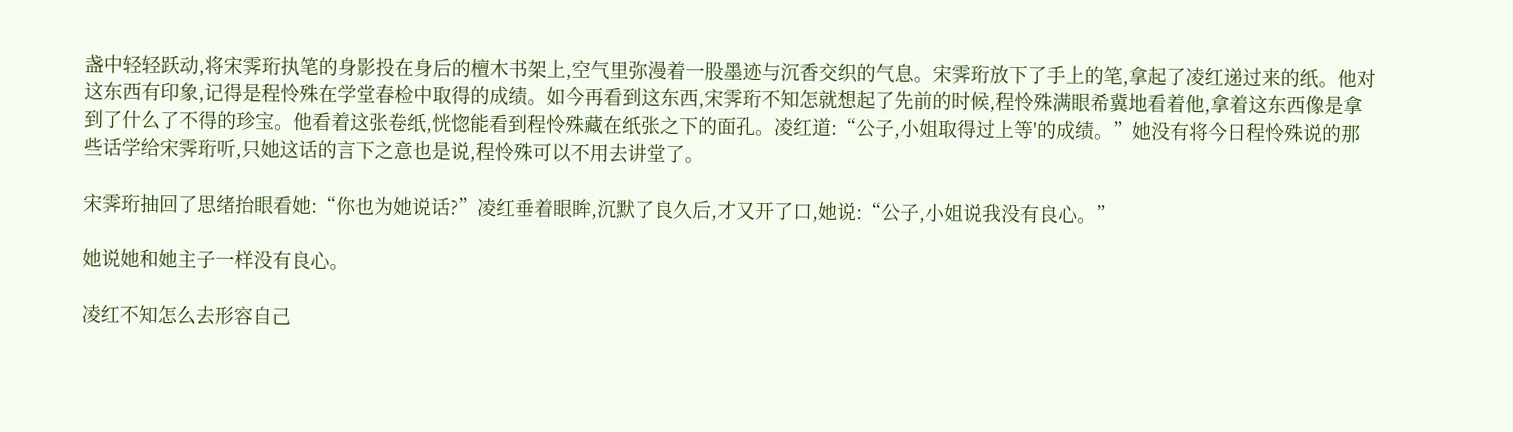盏中轻轻跃动,将宋霁珩执笔的身影投在身后的檀木书架上,空气里弥漫着一股墨迹与沉香交织的气息。宋霁珩放下了手上的笔,拿起了凌红递过来的纸。他对这东西有印象,记得是程怜殊在学堂春检中取得的成绩。如今再看到这东西,宋霁珩不知怎就想起了先前的时候,程怜殊满眼希冀地看着他,拿着这东西像是拿到了什么了不得的珍宝。他看着这张卷纸,恍惚能看到程怜殊藏在纸张之下的面孔。凌红道:“公子,小姐取得过上等'的成绩。”她没有将今日程怜殊说的那些话学给宋霁珩听,只她这话的言下之意也是说,程怜殊可以不用去讲堂了。

宋霁珩抽回了思绪抬眼看她:“你也为她说话?”凌红垂着眼眸,沉默了良久后,才又开了口,她说:“公子,小姐说我没有良心。”

她说她和她主子一样没有良心。

凌红不知怎么去形容自己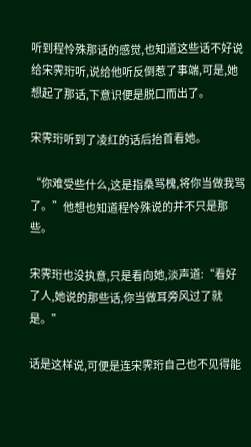听到程怜殊那话的感觉,也知道这些话不好说给宋霁珩听,说给他听反倒惹了事端,可是,她想起了那话,下意识便是脱口而出了。

宋霁珩听到了凌红的话后抬首看她。

“你难受些什么,这是指桑骂槐,将你当做我骂了。”他想也知道程怜殊说的并不只是那些。

宋霁珩也没执意,只是看向她,淡声道:“看好了人,她说的那些话,你当做耳旁风过了就是。”

话是这样说,可便是连宋霁珩自己也不见得能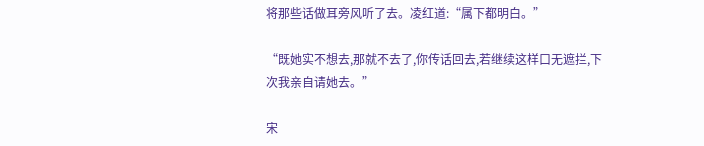将那些话做耳旁风听了去。凌红道:“属下都明白。”

“既她实不想去,那就不去了,你传话回去,若继续这样口无遮拦,下次我亲自请她去。”

宋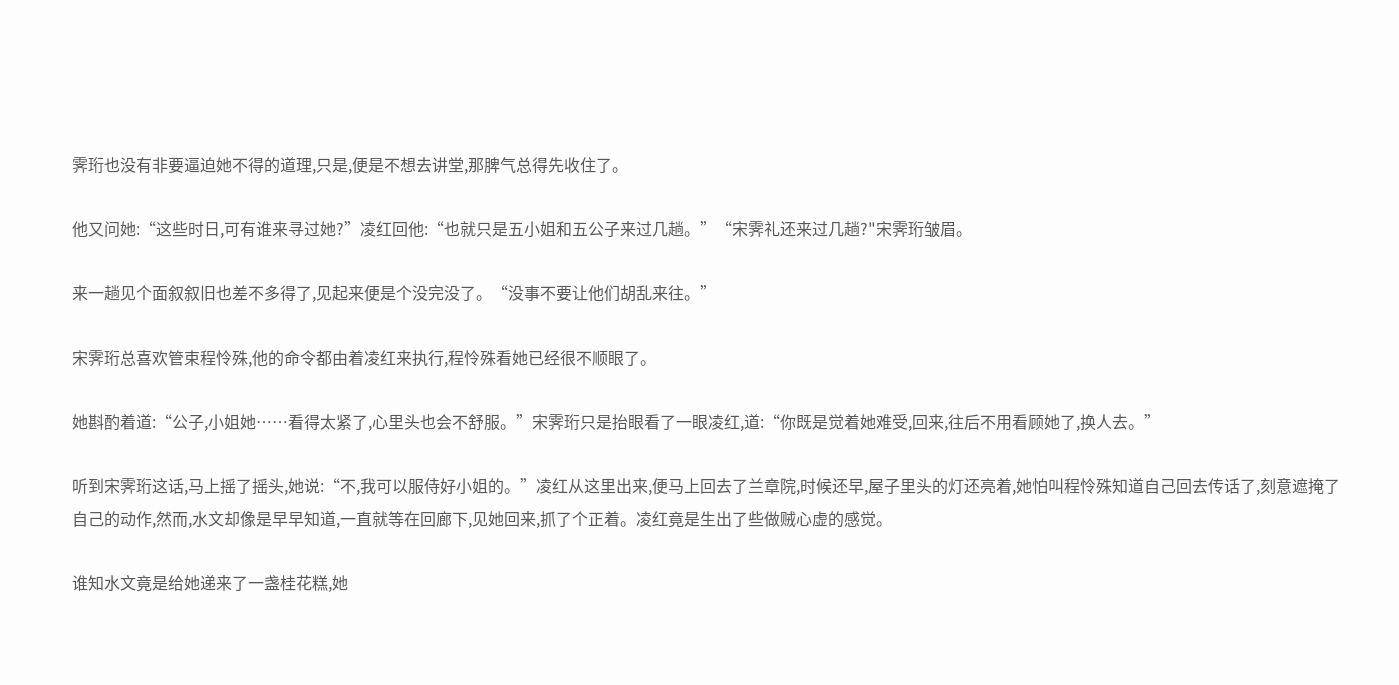霁珩也没有非要逼迫她不得的道理,只是,便是不想去讲堂,那脾气总得先收住了。

他又问她:“这些时日,可有谁来寻过她?”凌红回他:“也就只是五小姐和五公子来过几趟。”“宋霁礼还来过几趟?"宋霁珩皱眉。

来一趟见个面叙叙旧也差不多得了,见起来便是个没完没了。“没事不要让他们胡乱来往。”

宋霁珩总喜欢管束程怜殊,他的命令都由着凌红来执行,程怜殊看她已经很不顺眼了。

她斟酌着道:“公子,小姐她……看得太紧了,心里头也会不舒服。”宋霁珩只是抬眼看了一眼凌红,道:“你既是觉着她难受,回来,往后不用看顾她了,换人去。”

听到宋霁珩这话,马上摇了摇头,她说:“不,我可以服侍好小姐的。”凌红从这里出来,便马上回去了兰章院,时候还早,屋子里头的灯还亮着,她怕叫程怜殊知道自己回去传话了,刻意遮掩了自己的动作,然而,水文却像是早早知道,一直就等在回廊下,见她回来,抓了个正着。凌红竟是生出了些做贼心虚的感觉。

谁知水文竟是给她递来了一盏桂花糕,她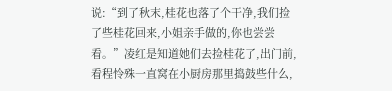说:“到了秋末,桂花也落了个干净,我们捡了些桂花回来,小姐亲手做的,你也尝尝看。”凌红是知道她们去捡桂花了,出门前,看程怜殊一直窝在小厨房那里捣鼓些什么,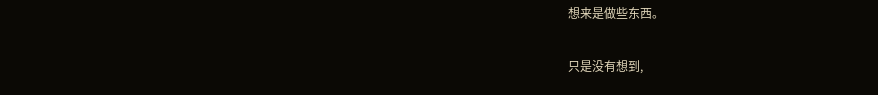想来是做些东西。

只是没有想到,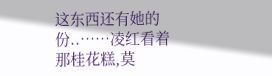这东西还有她的份..……凌红看着那桂花糕,莫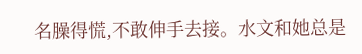名臊得慌,不敢伸手去接。水文和她总是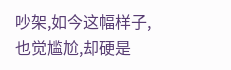吵架,如今这幅样子,也觉尴尬,却硬是